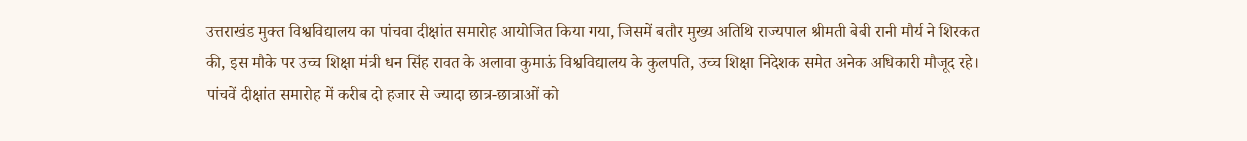उत्तराखंड मुक्त विश्वविद्यालय का पांचवा दीक्षांत समारोह आयोजित किया गया, जिसमें बतौर मुख्य अतिथि राज्यपाल श्रीमती बेबी रानी मौर्य ने शिरकत की, इस मौके पर उच्च शिक्षा मंत्री धन सिंह रावत के अलावा कुमाऊं विश्वविद्यालय के कुलपति, उच्च शिक्षा निदेशक समेत अनेक अधिकारी मौजूद रहे। पांचवें दीक्षांत समारोह में करीब दो हजार से ज्यादा छात्र-छात्राओं को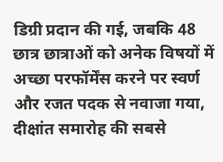डिग्री प्रदान की गई, जबकि 48 छात्र छात्राओं को अनेक विषयों में अच्छा परफॉर्मेंस करने पर स्वर्ण और रजत पदक से नवाजा गया, दीक्षांत समारोह की सबसे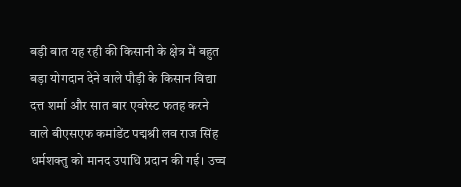बड़ी बात यह रही की किसानी के क्षेत्र में बहुत बड़ा योगदान देने वाले पौड़ी के किसान विद्या दत्त शर्मा और सात बार एवरेस्ट फतह करने वाले बीएसएफ कमांडेंट पद्मश्री लव राज सिंह धर्मशक्तु को मानद उपाधि प्रदान की गई। उच्च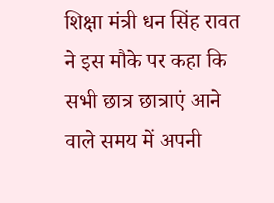शिक्षा मंत्री धन सिंह रावत ने इस मौके पर कहा कि सभी छात्र छात्राएं आने वाले समय में अपनी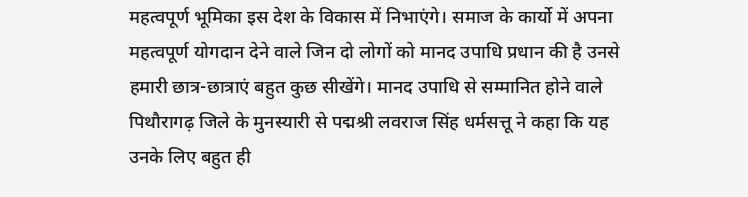महत्वपूर्ण भूमिका इस देश के विकास में निभाएंगे। समाज के कार्यो में अपना महत्वपूर्ण योगदान देने वाले जिन दो लोगों को मानद उपाधि प्रधान की है उनसे हमारी छात्र-छात्राएं बहुत कुछ सीखेंगे। मानद उपाधि से सम्मानित होने वाले पिथौरागढ़ जिले के मुनस्यारी से पद्मश्री लवराज सिंह धर्मसत्तू ने कहा कि यह उनके लिए बहुत ही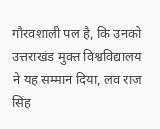गौरवशाली पल है, कि उनको उत्तराखंड मुक्त विश्वविद्यालय ने यह सम्मान दिया, लव राज सिंह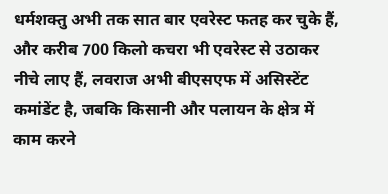धर्मशक्तु अभी तक सात बार एवरेस्ट फतह कर चुके हैं, और करीब 700 किलो कचरा भी एवरेस्ट से उठाकर नीचे लाए हैं, लवराज अभी बीएसएफ में असिस्टेंट कमांडेंट है, जबकि किसानी और पलायन के क्षेत्र में काम करने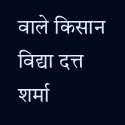वाले किसान विद्या दत्त शर्मा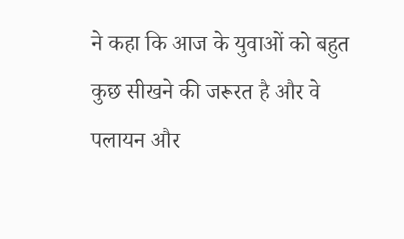ने कहा कि आज के युवाओं को बहुत कुछ सीखने की जरूरत है और वे पलायन और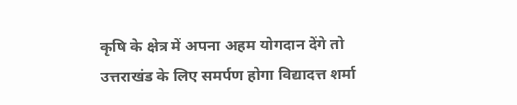कृषि के क्षेत्र में अपना अहम योगदान देंगे तो उत्तराखंड के लिए समर्पण होगा विद्यादत्त शर्मा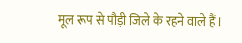मूल रूप से पौड़ी जिले के रहने वाले हैं।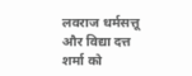लवराज धर्मसत्तू और विद्या दत्त शर्मा को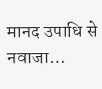मानद उपाधि से नवाजा…